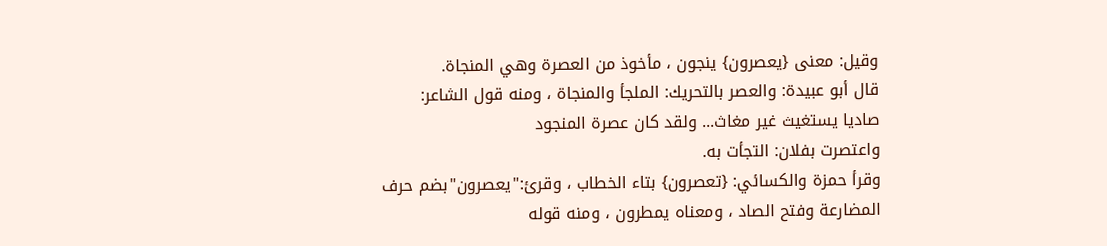وقيل: معنى {يعصرون} ينجون ، مأخوذ من العصرة وهي المنجاة.
قال أبو عبيدة: والعصر بالتحريك: الملجأ والمنجاة ، ومنه قول الشاعر:
صاديا يستغيث غير مغاث... ولقد كان عصرة المنجود
واعتصرت بفلان: التجأت به.
وقرأ حمزة والكسائي: {تعصرون} بتاء الخطاب ، وقرئ:"يعصرون"بضم حرف المضارعة وفتح الصاد ، ومعناه يمطرون ، ومنه قوله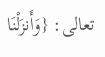تعالى: {وَأَنزَلْنَا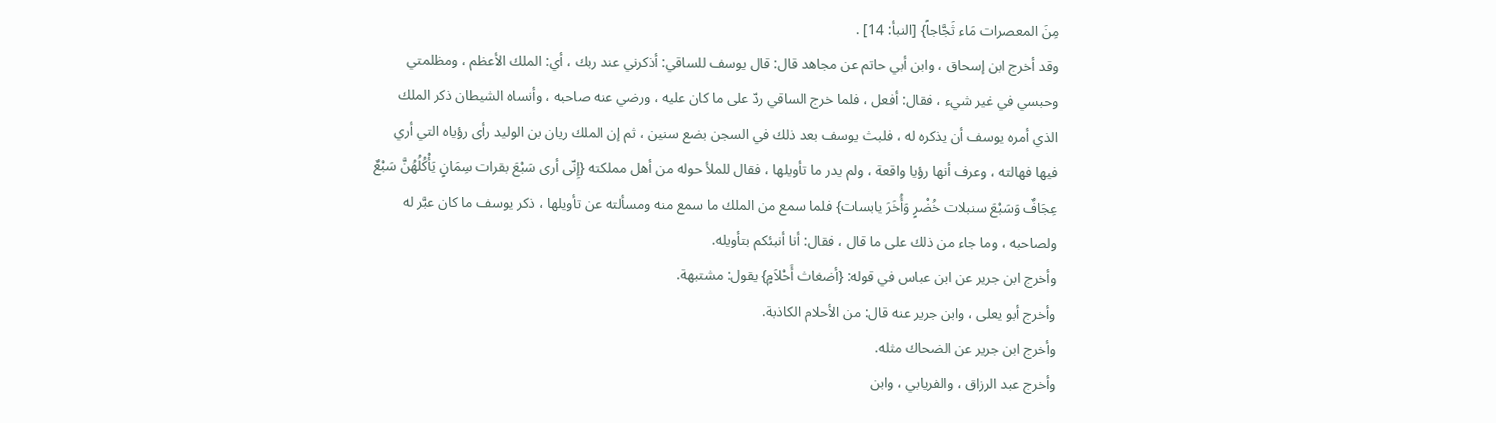مِنَ المعصرات مَاء ثَجَّاجاً} [النبأ: 14] .
وقد أخرج ابن إسحاق ، وابن أبي حاتم عن مجاهد قال: قال يوسف للساقي: أذكرني عند ربك ، أي: الملك الأعظم ، ومظلمتي وحبسي في غير شيء ، فقال: أفعل ، فلما خرج الساقي ردّ على ما كان عليه ، ورضي عنه صاحبه ، وأنساه الشيطان ذكر الملك الذي أمره يوسف أن يذكره له ، فلبث يوسف بعد ذلك في السجن بضع سنين ، ثم إن الملك ريان بن الوليد رأى رؤياه التي أري فيها فهالته ، وعرف أنها رؤيا واقعة ، ولم يدر ما تأويلها ، فقال للملأ حوله من أهل مملكته {إِنّى أرى سَبْعَ بقرات سِمَانٍ يَأْكُلُهُنَّ سَبْعٌ عِجَافٌ وَسَبْعَ سنبلات خُضْرٍ وَأُخَرَ يابسات} فلما سمع من الملك ما سمع منه ومسألته عن تأويلها ، ذكر يوسف ما كان عبَّر له ولصاحبه ، وما جاء من ذلك على ما قال ، فقال: أنا أنبئكم بتأويله.
وأخرج ابن جرير عن ابن عباس في قوله: {أضغاث أَحْلاَمٍ} يقول: مشتبهة.
وأخرج أبو يعلى ، وابن جرير عنه قال: من الأحلام الكاذبة.
وأخرج ابن جرير عن الضحاك مثله.
وأخرج عبد الرزاق ، والفريابي ، وابن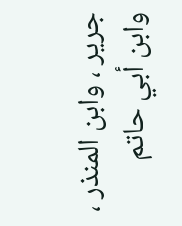جرير ، وابن المنذر ، وابن أبي حاتم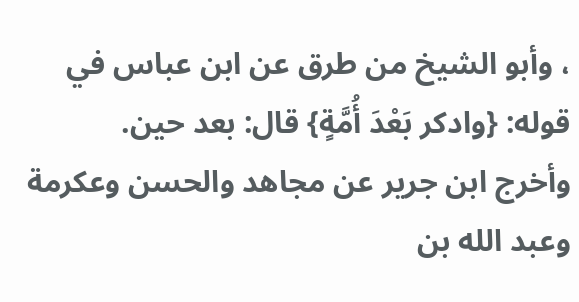، وأبو الشيخ من طرق عن ابن عباس في قوله: {وادكر بَعْدَ أُمَّةٍ} قال: بعد حين.
وأخرج ابن جرير عن مجاهد والحسن وعكرمة وعبد الله بن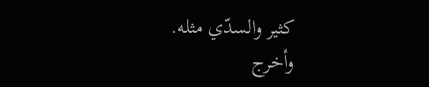كثير والسدّي مثله.
وأخرج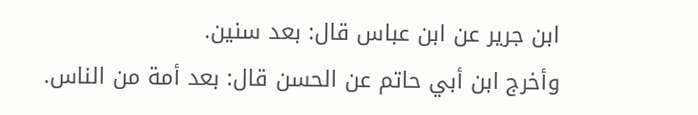ابن جرير عن ابن عباس قال: بعد سنين.
وأخرج ابن أبي حاتم عن الحسن قال: بعد أمة من الناس.